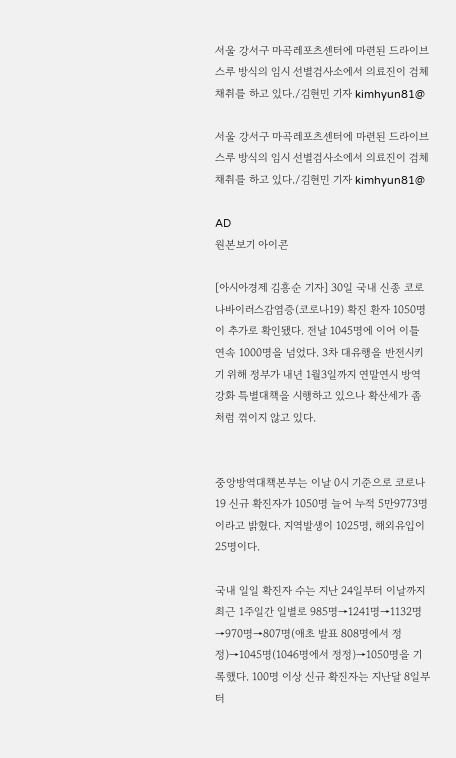서울 강서구 마곡레포츠센터에 마련된 드라이브스루 방식의 임시 선별검사소에서 의료진이 검체 채취를 하고 있다./김현민 기자 kimhyun81@

서울 강서구 마곡레포츠센터에 마련된 드라이브스루 방식의 임시 선별검사소에서 의료진이 검체 채취를 하고 있다./김현민 기자 kimhyun81@

AD
원본보기 아이콘

[아시아경제 김흥순 기자] 30일 국내 신종 코로나바이러스감염증(코로나19) 확진 환자 1050명이 추가로 확인됐다. 전날 1045명에 이어 이틀 연속 1000명을 넘었다. 3차 대유행을 반전시키기 위해 정부가 내년 1월3일까지 연말연시 방역강화 특별대책을 시행하고 있으나 확산세가 좀처럼 꺾이지 않고 있다.


중앙방역대책본부는 이날 0시 기준으로 코로나19 신규 확진자가 1050명 늘어 누적 5만9773명이라고 밝혔다. 지역발생이 1025명, 해외유입이 25명이다.

국내 일일 확진자 수는 지난 24일부터 이날까지 최근 1주일간 일별로 985명→1241명→1132명→970명→807명(애초 발표 808명에서 정정)→1045명(1046명에서 정정)→1050명을 기록했다. 100명 이상 신규 확진자는 지난달 8일부터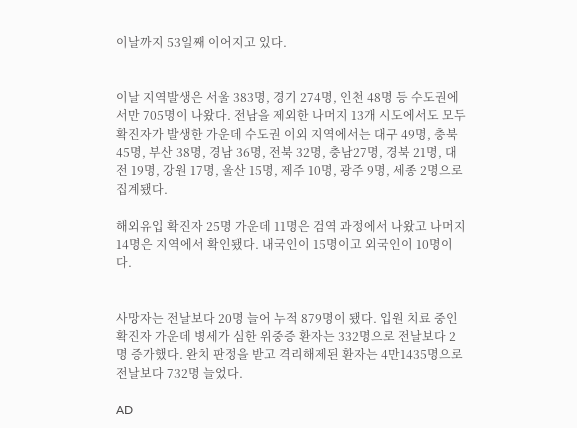이날까지 53일째 이어지고 있다.


이날 지역발생은 서울 383명, 경기 274명, 인천 48명 등 수도권에서만 705명이 나왔다. 전남을 제외한 나머지 13개 시도에서도 모두 확진자가 발생한 가운데 수도권 이외 지역에서는 대구 49명, 충북 45명, 부산 38명, 경남 36명, 전북 32명, 충남27명, 경북 21명, 대전 19명, 강원 17명, 울산 15명, 제주 10명, 광주 9명, 세종 2명으로 집계됐다.

해외유입 확진자 25명 가운데 11명은 검역 과정에서 나왔고 나머지 14명은 지역에서 확인됐다. 내국인이 15명이고 외국인이 10명이다.


사망자는 전날보다 20명 늘어 누적 879명이 됐다. 입원 치료 중인 확진자 가운데 병세가 심한 위중증 환자는 332명으로 전날보다 2명 증가했다. 완치 판정을 받고 격리해제된 환자는 4만1435명으로 전날보다 732명 늘었다.

AD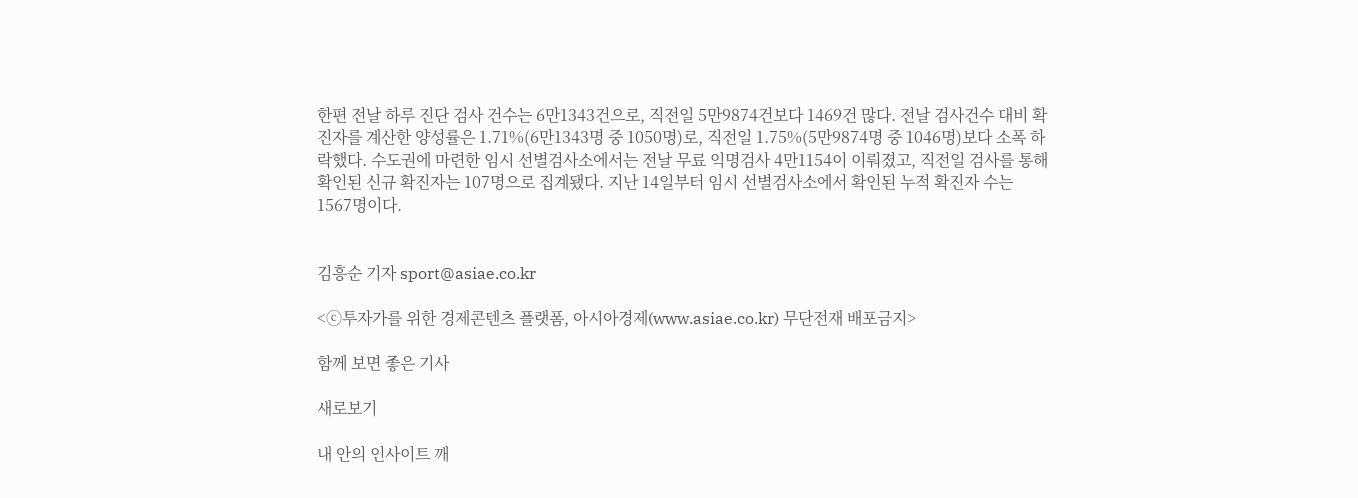한편 전날 하루 진단 검사 건수는 6만1343건으로, 직전일 5만9874건보다 1469건 많다. 전날 검사건수 대비 확진자를 계산한 양성률은 1.71%(6만1343명 중 1050명)로, 직전일 1.75%(5만9874명 중 1046명)보다 소폭 하락했다. 수도권에 마련한 임시 선별검사소에서는 전날 무료 익명검사 4만1154이 이뤄졌고, 직전일 검사를 통해 확인된 신규 확진자는 107명으로 집계됐다. 지난 14일부터 임시 선별검사소에서 확인된 누적 확진자 수는 1567명이다.


김흥순 기자 sport@asiae.co.kr

<ⓒ투자가를 위한 경제콘텐츠 플랫폼, 아시아경제(www.asiae.co.kr) 무단전재 배포금지>

함께 보면 좋은 기사

새로보기

내 안의 인사이트 깨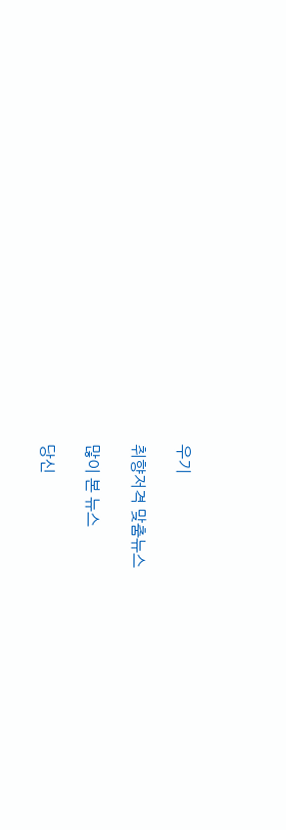우기

취향저격 맞춤뉴스

많이 본 뉴스

당신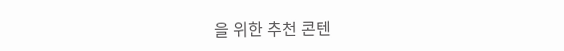을 위한 추천 콘텐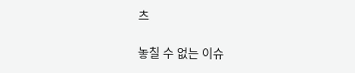츠

놓칠 수 없는 이슈